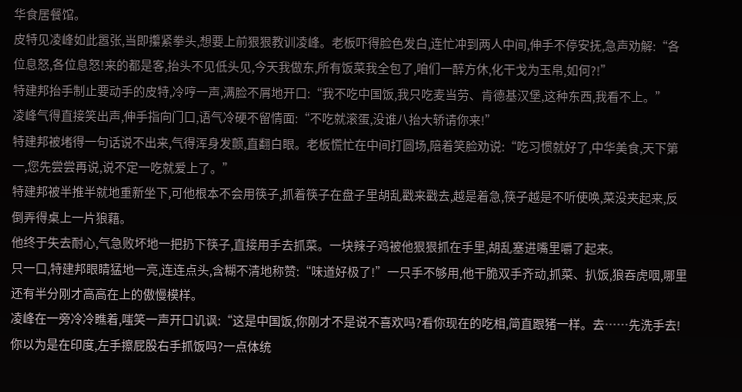华食居餐馆。
皮特见凌峰如此嚣张,当即攥紧拳头,想要上前狠狠教训凌峰。老板吓得脸色发白,连忙冲到两人中间,伸手不停安抚,急声劝解:“各位息怒,各位息怒!来的都是客,抬头不见低头见,今天我做东,所有饭菜我全包了,咱们一醉方休,化干戈为玉帛,如何?!”
特建邦抬手制止要动手的皮特,冷哼一声,满脸不屑地开口:“我不吃中国饭,我只吃麦当劳、肯德基汉堡,这种东西,我看不上。”
凌峰气得直接笑出声,伸手指向门口,语气冷硬不留情面:“不吃就滚蛋,没谁八抬大轿请你来!”
特建邦被堵得一句话说不出来,气得浑身发颤,直翻白眼。老板慌忙在中间打圆场,陪着笑脸劝说:“吃习惯就好了,中华美食,天下第一,您先尝尝再说,说不定一吃就爱上了。”
特建邦被半推半就地重新坐下,可他根本不会用筷子,抓着筷子在盘子里胡乱戳来戳去,越是着急,筷子越是不听使唤,菜没夹起来,反倒弄得桌上一片狼藉。
他终于失去耐心,气急败坏地一把扔下筷子,直接用手去抓菜。一块辣子鸡被他狠狠抓在手里,胡乱塞进嘴里嚼了起来。
只一口,特建邦眼睛猛地一亮,连连点头,含糊不清地称赞:“味道好极了!”一只手不够用,他干脆双手齐动,抓菜、扒饭,狼吞虎咽,哪里还有半分刚才高高在上的傲慢模样。
凌峰在一旁冷冷瞧着,嗤笑一声开口讥讽:“这是中国饭,你刚才不是说不喜欢吗?看你现在的吃相,简直跟猪一样。去……先洗手去!你以为是在印度,左手擦屁股右手抓饭吗?一点体统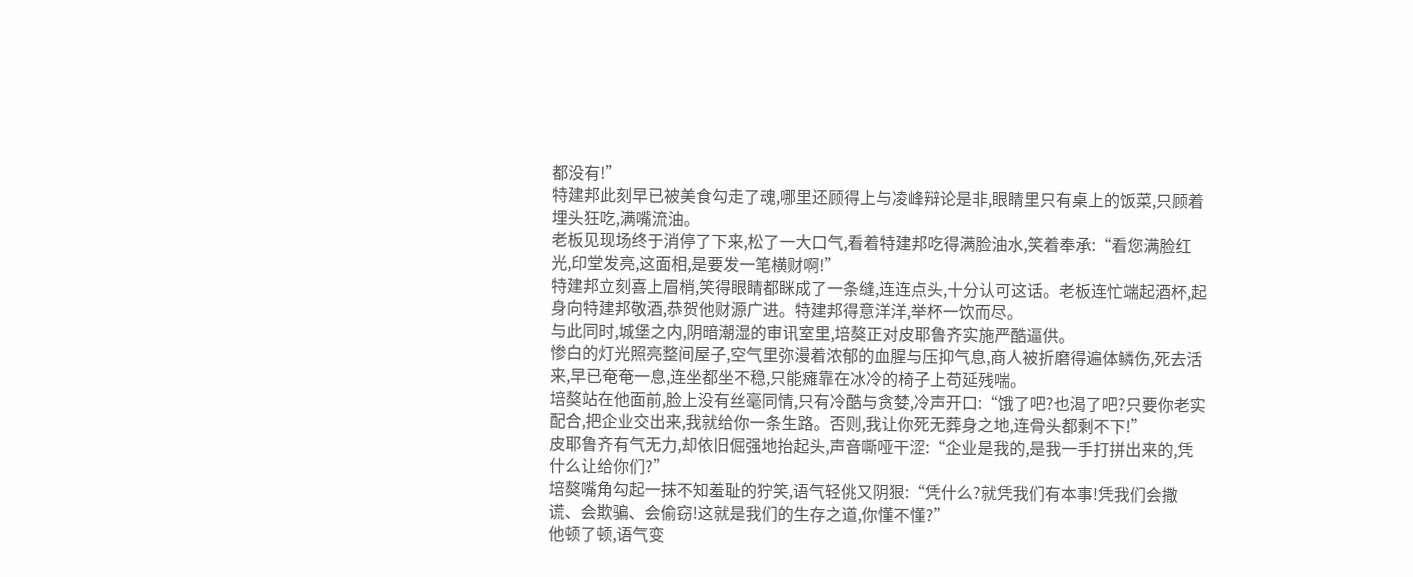都没有!”
特建邦此刻早已被美食勾走了魂,哪里还顾得上与凌峰辩论是非,眼睛里只有桌上的饭菜,只顾着埋头狂吃,满嘴流油。
老板见现场终于消停了下来,松了一大口气,看着特建邦吃得满脸油水,笑着奉承:“看您满脸红光,印堂发亮,这面相,是要发一笔横财啊!”
特建邦立刻喜上眉梢,笑得眼睛都眯成了一条缝,连连点头,十分认可这话。老板连忙端起酒杯,起身向特建邦敬酒,恭贺他财源广进。特建邦得意洋洋,举杯一饮而尽。
与此同时,城堡之内,阴暗潮湿的审讯室里,培獒正对皮耶鲁齐实施严酷逼供。
惨白的灯光照亮整间屋子,空气里弥漫着浓郁的血腥与压抑气息,商人被折磨得遍体鳞伤,死去活来,早已奄奄一息,连坐都坐不稳,只能瘫靠在冰冷的椅子上苟延残喘。
培獒站在他面前,脸上没有丝毫同情,只有冷酷与贪婪,冷声开口:“饿了吧?也渴了吧?只要你老实配合,把企业交出来,我就给你一条生路。否则,我让你死无葬身之地,连骨头都剩不下!”
皮耶鲁齐有气无力,却依旧倔强地抬起头,声音嘶哑干涩:“企业是我的,是我一手打拼出来的,凭什么让给你们?”
培獒嘴角勾起一抹不知羞耻的狞笑,语气轻佻又阴狠:“凭什么?就凭我们有本事!凭我们会撒谎、会欺骗、会偷窃!这就是我们的生存之道,你懂不懂?”
他顿了顿,语气变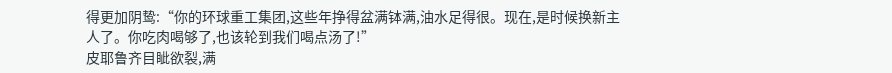得更加阴鸷:“你的环球重工集团,这些年挣得盆满钵满,油水足得很。现在,是时候换新主人了。你吃肉喝够了,也该轮到我们喝点汤了!”
皮耶鲁齐目眦欲裂,满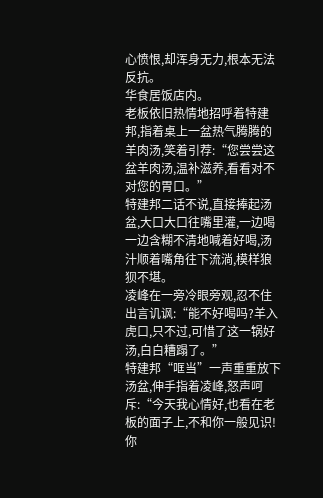心愤恨,却浑身无力,根本无法反抗。
华食居饭店内。
老板依旧热情地招呼着特建邦,指着桌上一盆热气腾腾的羊肉汤,笑着引荐:“您尝尝这盆羊肉汤,温补滋养,看看对不对您的胃口。”
特建邦二话不说,直接捧起汤盆,大口大口往嘴里灌,一边喝一边含糊不清地喊着好喝,汤汁顺着嘴角往下流淌,模样狼狈不堪。
凌峰在一旁冷眼旁观,忍不住出言讥讽:“能不好喝吗?羊入虎口,只不过,可惜了这一锅好汤,白白糟蹋了。”
特建邦“哐当”一声重重放下汤盆,伸手指着凌峰,怒声呵斥:“今天我心情好,也看在老板的面子上,不和你一般见识!你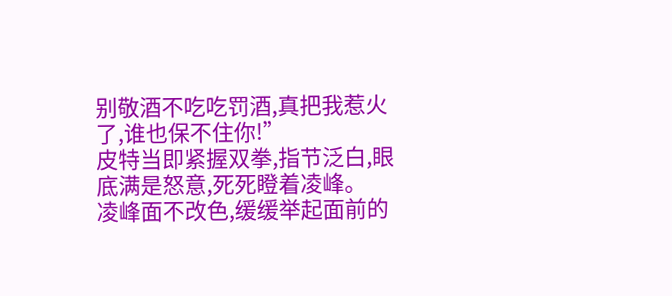别敬酒不吃吃罚酒,真把我惹火了,谁也保不住你!”
皮特当即紧握双拳,指节泛白,眼底满是怒意,死死瞪着凌峰。
凌峰面不改色,缓缓举起面前的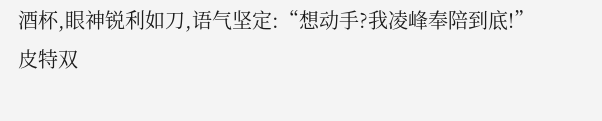酒杯,眼神锐利如刀,语气坚定:“想动手?我凌峰奉陪到底!”
皮特双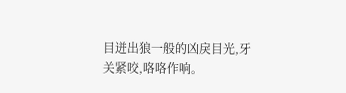目迸出狼一般的凶戾目光,牙关紧咬,咯咯作响。